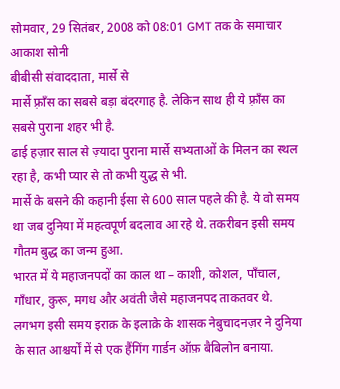सोमवार, 29 सितंबर, 2008 को 08:01 GMT तक के समाचार
आकाश सोनी
बीबीसी संवाददाता, मार्से से
मार्से फ़्राँस का सबसे बड़ा बंदरगाह है. लेकिन साथ ही ये फ़्राँस का सबसे पुराना शहर भी है.
ढाई हज़ार साल से ज़्यादा पुराना मार्से सभ्यताओं के मिलन का स्थल रहा है, कभी प्यार से तो कभी युद्ध से भी.
मार्से के बसने की कहानी ईसा से 600 साल पहले की है. ये वो समय था जब दुनिया में महत्वपूर्ण बदलाव आ रहे थे. तकरीबन इसी समय गौतम बुद्ध का जन्म हुआ.
भारत में ये महाजनपदों का काल था – काशी, कोशल, पाँचाल, गाँधार, कुरू, मगध और अवंती जैसे महाजनपद ताकतवर थे.
लगभग इसी समय इराक़ के इलाक़े के शासक नेबुचादनज़र ने दुनिया के सात आश्चर्यों में से एक हैंगिंग गार्डन ऑफ़ बैबिलोन बनाया.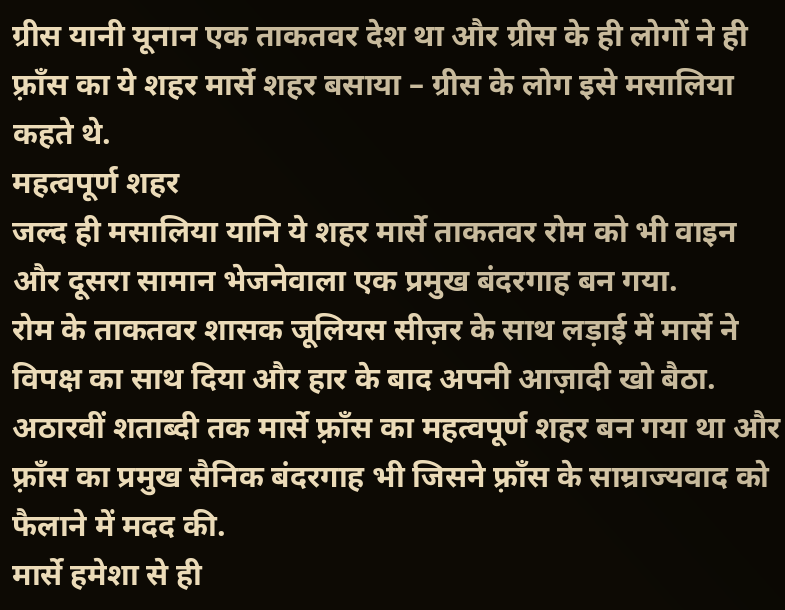ग्रीस यानी यूनान एक ताकतवर देश था और ग्रीस के ही लोगों ने ही फ़्राँस का ये शहर मार्से शहर बसाया – ग्रीस के लोग इसे मसालिया कहते थे.
महत्वपूर्ण शहर
जल्द ही मसालिया यानि ये शहर मार्से ताकतवर रोम को भी वाइन और दूसरा सामान भेजनेवाला एक प्रमुख बंदरगाह बन गया.
रोम के ताकतवर शासक जूलियस सीज़र के साथ लड़ाई में मार्से ने विपक्ष का साथ दिया और हार के बाद अपनी आज़ादी खो बैठा.
अठारवीं शताब्दी तक मार्से फ़्राँस का महत्वपूर्ण शहर बन गया था और फ़्राँस का प्रमुख सैनिक बंदरगाह भी जिसने फ़्राँस के साम्राज्यवाद को फैलाने में मदद की.
मार्से हमेशा से ही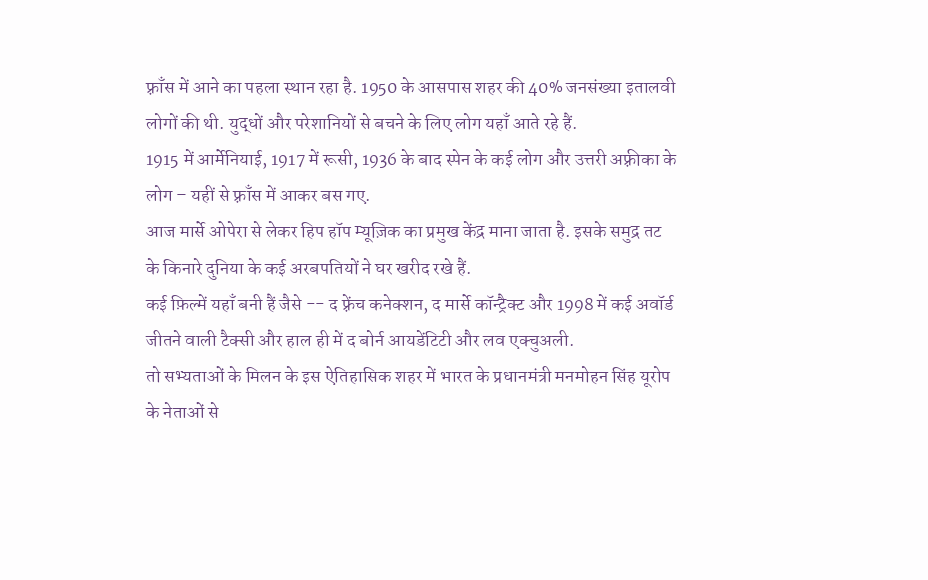फ़्राँस में आने का पहला स्थान रहा है. 1950 के आसपास शहर की 40% जनसंख्या इतालवी लोगों की थी. युद्धों और परेशानियों से बचने के लिए लोग यहाँ आते रहे हैं.
1915 में आर्मेनियाई, 1917 में रूसी, 1936 के बाद स्पेन के कई लोग और उत्तरी अफ़्रीका के लोग – यहीं से फ़्राँस में आकर बस गए.
आज मार्से ओपेरा से लेकर हिप हॉप म्यूज़िक का प्रमुख केंद्र माना जाता है. इसके समुद्र तट के किनारे दुनिया के कई अरबपतियों ने घर खरीद रखे हैं.
कई फ़िल्में यहाँ बनी हैं जैसे -- द फ़्रेंच कनेक्शन, द मार्से कॉन्ट्रैक्ट और 1998 में कई अवॉर्ड जीतने वाली टैक्सी और हाल ही में द बोर्न आयडेंटिटी और लव एक्चुअली.
तो सभ्यताओं के मिलन के इस ऐतिहासिक शहर में भारत के प्रधानमंत्री मनमोहन सिंह यूरोप के नेताओं से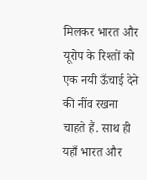मिलकर भारत और यूरोप के रिश्तों को एक नयी ऊँचाई देने की नींव रखना चाहते हैं. साथ ही यहाँ भारत और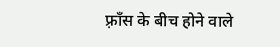फ़्राँस के बीच होने वाले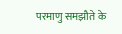परमाणु समझौते के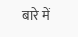बारे में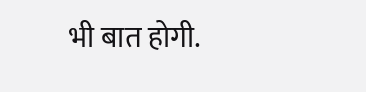भी बात होगी.